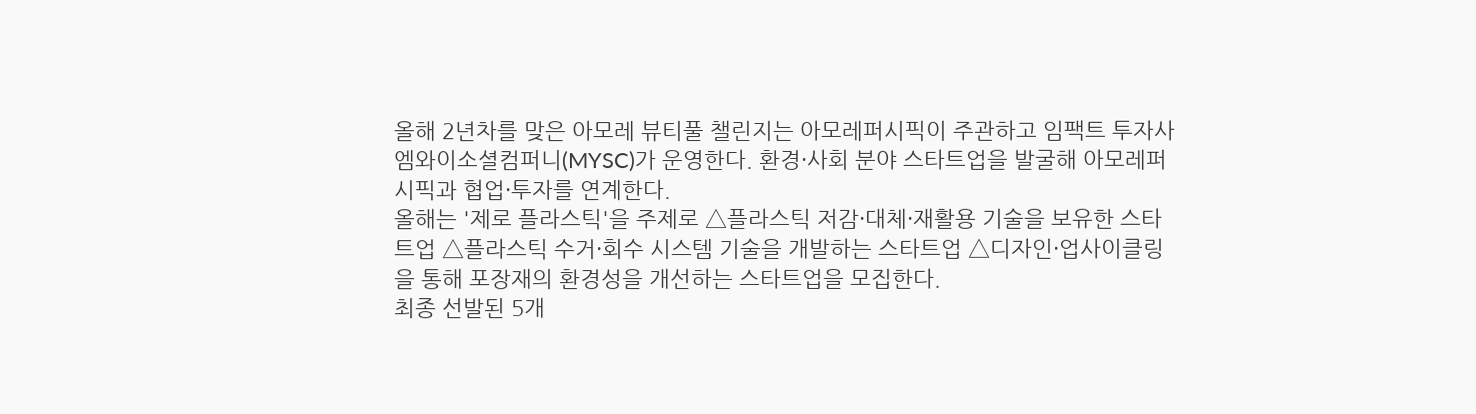올해 2년차를 맞은 아모레 뷰티풀 챌린지는 아모레퍼시픽이 주관하고 임팩트 투자사 엠와이소셜컴퍼니(MYSC)가 운영한다. 환경·사회 분야 스타트업을 발굴해 아모레퍼시픽과 협업·투자를 연계한다.
올해는 '제로 플라스틱'을 주제로 △플라스틱 저감·대체·재활용 기술을 보유한 스타트업 △플라스틱 수거·회수 시스템 기술을 개발하는 스타트업 △디자인·업사이클링을 통해 포장재의 환경성을 개선하는 스타트업을 모집한다.
최종 선발된 5개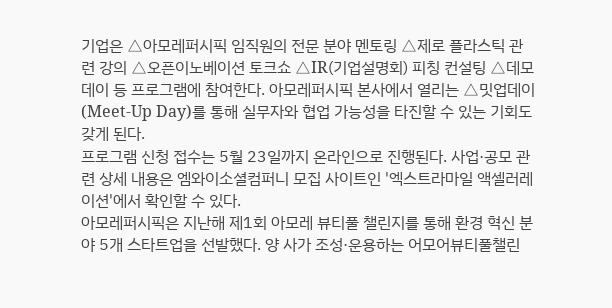기업은 △아모레퍼시픽 임직원의 전문 분야 멘토링 △제로 플라스틱 관련 강의 △오픈이노베이션 토크쇼 △IR(기업설명회) 피칭 컨설팅 △데모데이 등 프로그램에 참여한다. 아모레퍼시픽 본사에서 열리는 △밋업데이(Meet-Up Day)를 통해 실무자와 협업 가능성을 타진할 수 있는 기회도 갖게 된다.
프로그램 신청 접수는 5월 23일까지 온라인으로 진행된다. 사업·공모 관련 상세 내용은 엠와이소셜컴퍼니 모집 사이트인 '엑스트라마일 액셀러레이션'에서 확인할 수 있다.
아모레퍼시픽은 지난해 제1회 아모레 뷰티풀 챌린지를 통해 환경 혁신 분야 5개 스타트업을 선발했다. 양 사가 조성·운용하는 어모어뷰티풀챌린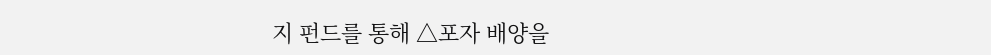지 펀드를 통해 △포자 배양을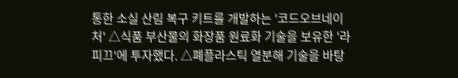통한 소실 산림 복구 키트를 개발하는 '코드오브네이처' △식품 부산물의 화장품 원료화 기술을 보유한 '라피끄'에 투자했다. △폐플라스틱 열분해 기술을 바탕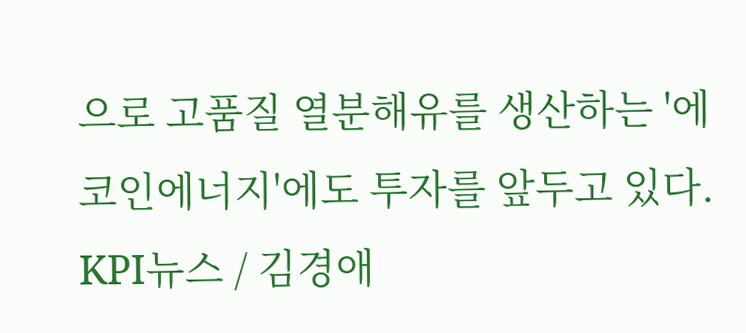으로 고품질 열분해유를 생산하는 '에코인에너지'에도 투자를 앞두고 있다.
KPI뉴스 / 김경애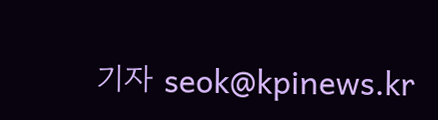기자 seok@kpinews.kr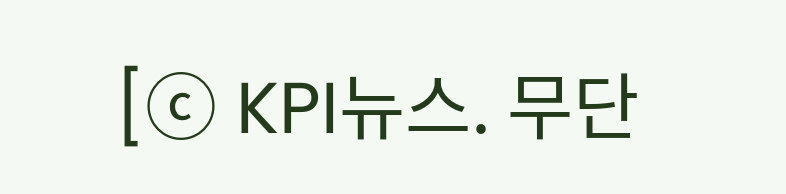[ⓒ KPI뉴스. 무단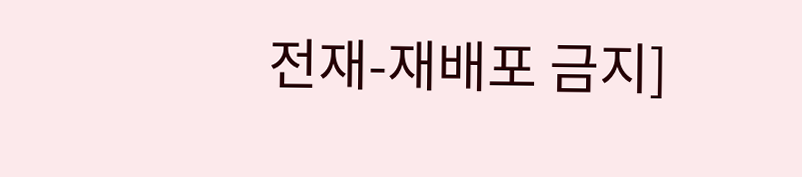전재-재배포 금지]